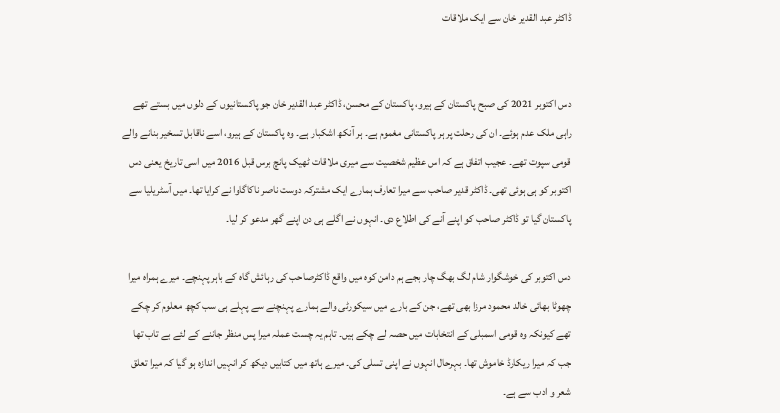ڈاکٹر عبد القدیر خان سے ایک ملاقات


دس اکتوبر 2021 کی صبح پاکستان کے ہیرو، پاکستان کے محسن، ڈاکٹر عبد القدیر خان جو پاکستانیوں کے دلوں میں بستے تھے راہی ملک عدم ہوئے۔ ان کی رحلت پر ہر پاکستانی مغموم ہے۔ ہر آنکھ اشکبار ہے۔ وہ پاکستان کے ہیرو، اسے ناقابل تسخیر بنانے والے قومی سپوت تھے۔ عجیب اتفاق ہے کہ اس عظیم شخصیت سے میری ملاقات ٹھیک پانچ برس قبل 2016 میں اسی تاریخ یعنی دس اکتوبر کو ہی ہوئی تھی۔ ڈاکٹر قدیر صاحب سے میرا تعارف ہمارے ایک مشترکہ دوست ناصر ناکاگاوا نے کرایا تھا۔ میں آسٹریلیا سے پاکستان گیا تو ڈاکٹر صاحب کو اپنے آنے کی اطلاع دی۔ انہوں نے اگلے ہی دن اپنے گھر مدعو کر لیا۔

دس اکتوبر کی خوشگوار شام لگ بھگ چار بجے ہم دامن کوہ میں واقع ڈاکٹرصاحب کی رہائش گاہ کے باہر پہنچے۔ میرے ہمراہ میرا چھوٹا بھائی خالد محمود مرزا بھی تھے، جن کے بارے میں سیکورٹی والے ہمارے پہنچنے سے پہلے ہی سب کچھ معلوم کر چکے تھے کیونکہ وہ قومی اسمبلی کے انتخابات میں حصہ لے چکے ہیں۔ تاہم یہ چست عملہ میرا پس منظر جاننے کے لئے بے تاب تھا جب کہ میرا ریکارڈ خاموش تھا۔ بہرحال انہوں نے اپنی تسلی کی۔ میرے ہاتھ میں کتابیں دیکھ کر انہیں اندازہ ہو گیا کہ میرا تعلق شعر و ادب سے ہے۔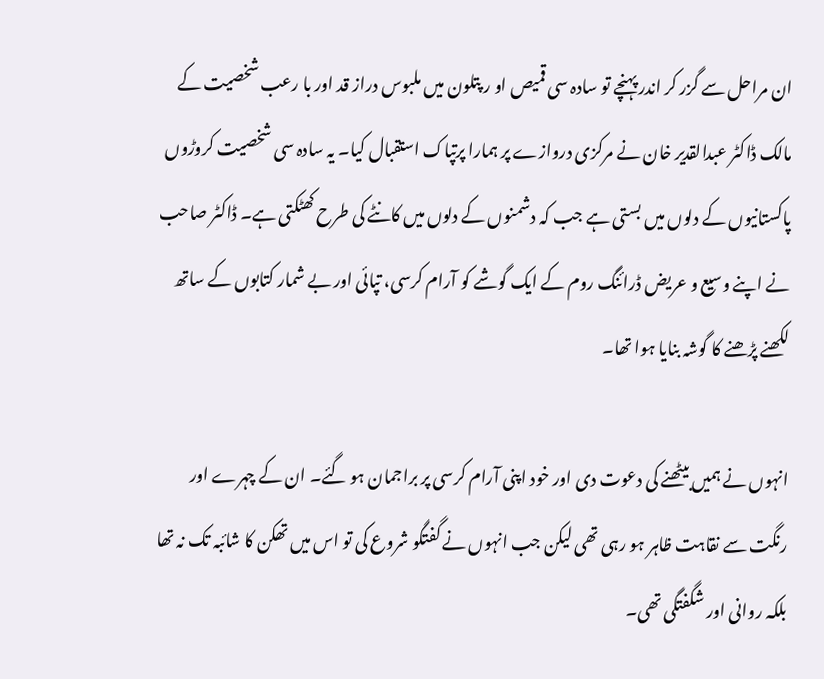ان مراحل سے گزر کر اندر پہنچے تو سادہ سی قمیص او ر پتلون میں ملبوس دراز قد اور با رعب شخصیت کے مالک ڈاکٹر عبدالقدیر خان نے مرکزی دروازے پر ہمارا پرتپاک استقبال کیا۔ یہ سادہ سی شخصیت کروڑوں پاکستانیوں کے دلوں میں بستی ہے جب کہ دشمنوں کے دلوں میں کانٹے کی طرح کھٹکتی ہے۔ ڈاکٹر صاحب نے اپنے وسیع و عریض ڈرائنگ روم کے ایک گوشے کو آرام کرسی، تپائی اور بے شمار کتابوں کے ساتھ لکھنے پڑھنے کا گوشہ بنایا ہوا تھا۔

انہوں نے ہمیں بیٹھنے کی دعوت دی اور خود اپنی آرام کرسی پر براجمان ہو گئے۔ ان کے چہرے اور رنگت سے نقاہت ظاہر ہو رہی تھی لیکن جب انہوں نے گفتگو شروع کی تو اس میں تھکن کا شائبہ تک نہ تھا بلکہ روانی اور شگفتگی تھی۔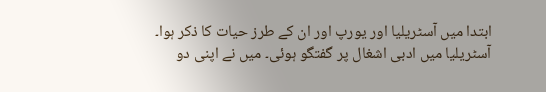ابتدا میں آسٹریلیا اور یورپ اور ان کے طرز حیات کا ذکر ہوا۔ آسٹریلیا میں ادبی اشغال پر گفتگو ہوئی۔ میں نے اپنی دو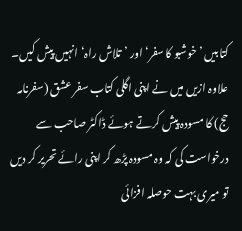کتابیں ’خوشبو کا سفر‘ اور ’تلاش راہ‘ انہیں پیش کیں۔ علاوہ ازیں میں نے اپنی اگلی کتاب سفر عشق (سفرنامہ حج) کا مسودہ پیش کرتے ہوئے ڈاکٹر صاحب سے درخواست کی کہ وہ مسودہ پڑھ کر اپنی رائے تحریر کر دیں تو میری بہت حوصلہ افزائی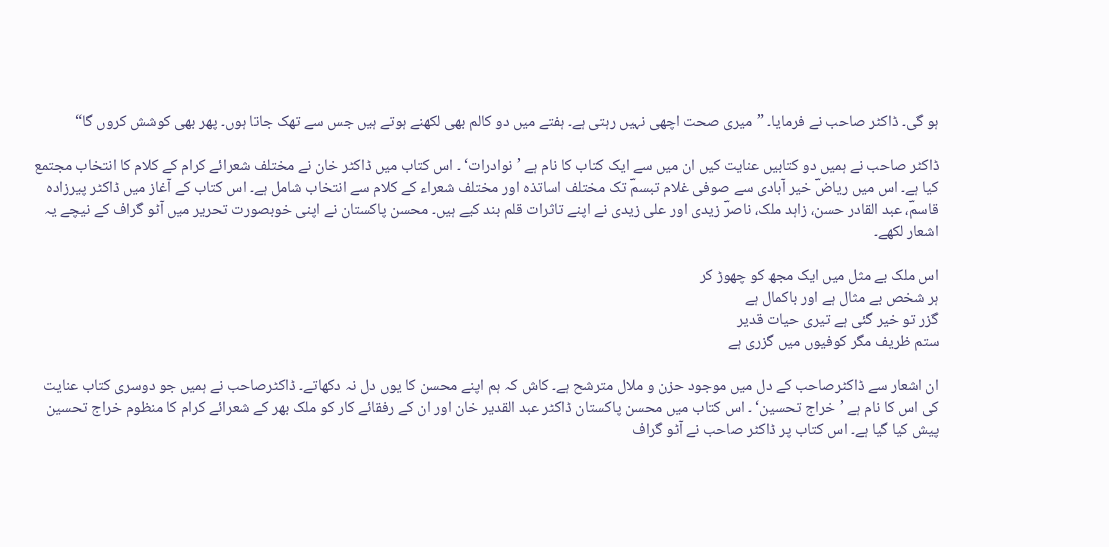ہو گی۔ ڈاکٹر صاحب نے فرمایا۔ ”میری صحت اچھی نہیں رہتی ہے۔ ہفتے میں دو کالم بھی لکھنے ہوتے ہیں جس سے تھک جاتا ہوں۔ پھر بھی کوشش کروں گا“

ڈاکٹر صاحب نے ہمیں دو کتابیں عنایت کیں ان میں سے ایک کتاب کا نام ہے ’نوادرات‘ ۔ اس کتاب میں ڈاکٹر خان نے مختلف شعرائے کرام کے کلام کا انتخاب مجتمع کیا ہے۔ اس میں ریاضؔ خیر آبادی سے صوفی غلام تبسمؔ تک مختلف اساتذہ اور مختلف شعراء کے کلام سے انتخاب شامل ہے۔ اس کتاب کے آغاز میں ڈاکٹر پیرزادہ قاسمؔ، عبد القادر حسن، زاہد ملک، ناصرؔ زیدی اور علی زیدی نے اپنے تاثرات قلم بند کیے ہیں۔ محسن پاکستان نے اپنی خوبصورت تحریر میں آٹو گراف کے نیچے یہ اشعار لکھے۔

اس ملک بے مثل میں ایک مجھ کو چھوڑ کر
ہر شخص بے مثال ہے اور باکمال ہے
گزر تو خیر گئی ہے تیری حیات قدیر
ستم ظریف مگر کوفیوں میں گزری ہے

ان اشعار سے ڈاکٹرصاحب کے دل میں موجود حزن و ملال مترشح ہے۔ کاش کہ ہم اپنے محسن کا یوں دل نہ دکھاتے۔ ڈاکٹرصاحب نے ہمیں جو دوسری کتاب عنایت کی اس کا نام ہے ’خراج تحسین‘ ۔ اس کتاب میں محسن پاکستان ڈاکٹر عبد القدیر خان اور ان کے رفقائے کار کو ملک بھر کے شعرائے کرام کا منظوم خراج تحسین پیش کیا گیا ہے۔ اس کتاب پر ڈاکٹر صاحب نے آٹو گراف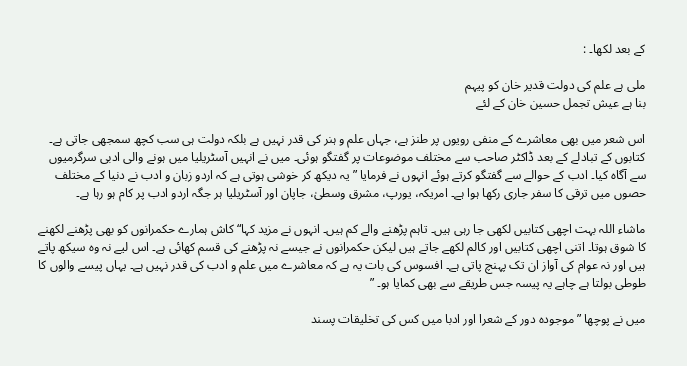کے بعد لکھا۔ :

ملی ہے علم کی دولت قدیر خان کو پیہم
بنا ہے عیش تجمل حسین خان کے لئے

اس شعر میں بھی معاشرے کے منفی رویوں پر طنز ہے، جہاں علم و ہنر کی قدر نہیں ہے بلکہ دولت ہی سب کچھ سمجھی جاتی ہے۔ کتابوں کے تبادلے کے بعد ڈاکٹر صاحب سے مختلف موضوعات پر گفتگو ہوئی۔ میں نے انہیں آسٹریلیا میں ہونے والی ادبی سرگرمیوں سے آگاہ کیا۔ ادب کے حوالے سے گفتگو کرتے ہوئے انہوں نے فرمایا ”یہ دیکھ کر خوشی ہوتی ہے کہ اردو زبان و ادب نے دنیا کے مختلف حصوں میں ترقی کا سفر جاری رکھا ہوا ہے۔ امریکہ، یورپ، مشرق وسطیٰ، جاپان اور آسٹریلیا ہر جگہ اردو ادب پر کام ہو رہا ہے۔

ماشاء اللہ بہت اچھی کتابیں لکھی جا رہی ہیں۔ تاہم پڑھنے والے کم ہیں۔ انہوں نے مزید کہا“ کاش ہمارے حکمرانوں کو بھی پڑھنے لکھنے کا شوق ہوتا۔ اتنی اچھی کتابیں اور کالم لکھے جاتے ہیں لیکن حکمرانوں نے جیسے نہ پڑھنے کی قسم کھائی ہے۔ اس لیے نہ وہ سیکھ پاتے ہیں اور نہ عوام کی آواز ان تک پہنچ پاتی ہے۔ افسوس کی بات یہ ہے کہ معاشرے میں علم و ادب کی قدر نہیں ہے۔ یہاں پیسے والوں کا طوطی بولتا ہے چاہے یہ پیسہ جس طریقے سے بھی کمایا ہو۔ ”

میں نے پوچھا ”موجودہ دور کے شعرا اور ادبا میں کس کی تخلیقات پسند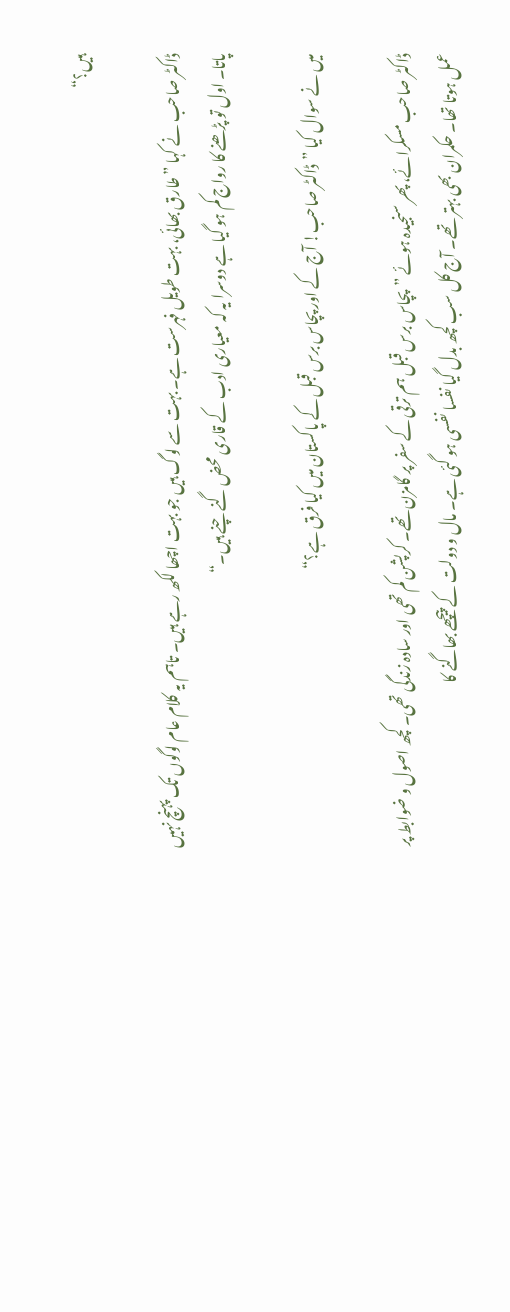ہیں؟“

ڈاکٹر صاحب نے کہا ”طارق بھائی، بہت طویل فہرست ہے۔ بہت سے لوگ ہیں جو بہت اچھا لکھ رہے ہیں۔ تاہم یہ کلام عام لوگوں تک پہنچ نہیں پاتا۔ اول تو پڑھنے کا رواج کم ہو گیا ہے دوسرا یہ کہ معیاری ادب کے قاری محض گنے چنے ہیں۔“

میں نے سوال کیا ”ڈاکٹر صاحب! آج کے اور پچاس برس قبل کے پاکستان میں کیا فرق ہے؟“

ڈاکٹر صاحب مسکرائے، پھر سنجیدہ ہوئے ”پچاس برس قبل ہم ترقی کے سفر پر گامزن تھے۔ کرپشن کم تھی اور سادہ زندگی تھی۔ کچھ اصول و ضوابط پر عمل ہوتا تھا۔ حکمران بھی بہتر تھے۔ آج کل سب کچھ بدل گیا نفسا نفسی ہو گئی ہے۔ مال و دولت کے پیچھے بھاگنے کا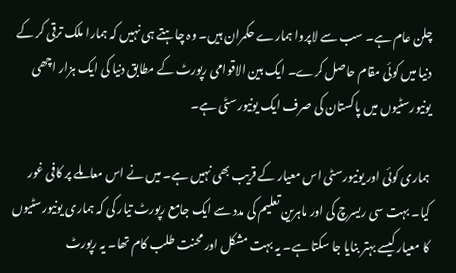چلن عام ہے۔ سب سے لاپروا ہمارے حکمران ہیں۔ وہ چاہتے ہی نہیں کہ ہمارا ملک ترقی کر کے دنیا میں کوئی مقام حاصل کرے۔ ایک بین الاقوامی رپورٹ کے مطابق دنیا کی ایک ہزار اچھی یونیورسٹیوں میں پاکستان کی صرف ایک یونیورسٹی ہے۔

ہماری کوئی اور یونیورسٹی اس معیار کے قریب بھی نہیں ہے۔ میں نے اس معاملے پر کافی غور کیا۔ بہت سی ریسرچ کی اور ماہرین تعلیم کی مدد سے ایک جامع رپورٹ تیار کی کہ ہماری یونیورسٹیوں کا معیار کیسے بہتر بنایا جا سکتا ہے۔ یہ بہت مشکل اور محنت طلب کام تھا۔ یہ رپورٹ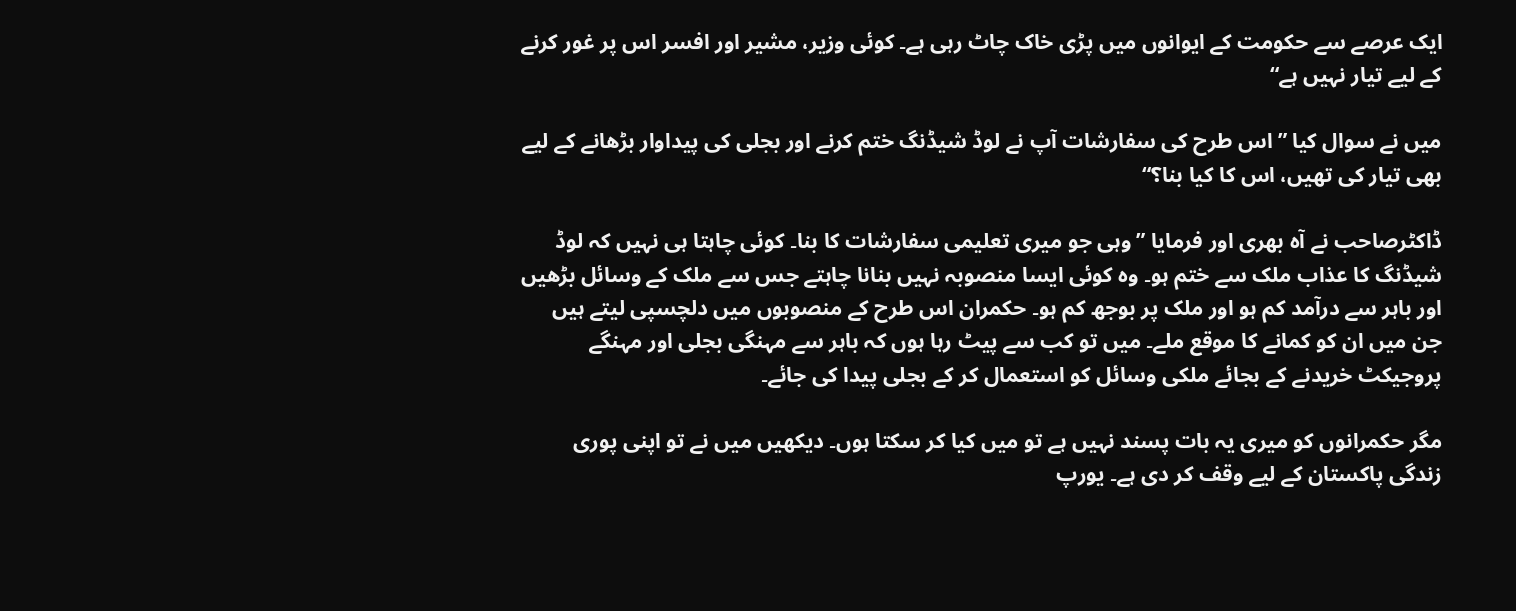ایک عرصے سے حکومت کے ایوانوں میں پڑی خاک چاٹ رہی ہے۔ کوئی وزیر، مشیر اور افسر اس پر غور کرنے کے لیے تیار نہیں ہے“

میں نے سوال کیا ”اس طرح کی سفارشات آپ نے لوڈ شیڈنگ ختم کرنے اور بجلی کی پیداوار بڑھانے کے لیے بھی تیار کی تھیں، اس کا کیا بنا؟“

ڈاکٹرصاحب نے آہ بھری اور فرمایا ”وہی جو میری تعلیمی سفارشات کا بنا۔ کوئی چاہتا ہی نہیں کہ لوڈ شیڈنگ کا عذاب ملک سے ختم ہو۔ وہ کوئی ایسا منصوبہ نہیں بنانا چاہتے جس سے ملک کے وسائل بڑھیں اور باہر سے درآمد کم ہو اور ملک پر بوجھ کم ہو۔ حکمران اس طرح کے منصوبوں میں دلچسپی لیتے ہیں جن میں ان کو کمانے کا موقع ملے۔ میں تو کب سے پیٹ رہا ہوں کہ باہر سے مہنگی بجلی اور مہنگے پروجیکٹ خریدنے کے بجائے ملکی وسائل کو استعمال کر کے بجلی پیدا کی جائے۔

مگر حکمرانوں کو میری یہ بات پسند نہیں ہے تو میں کیا کر سکتا ہوں۔ دیکھیں میں نے تو اپنی پوری زندگی پاکستان کے لیے وقف کر دی ہے۔ یورپ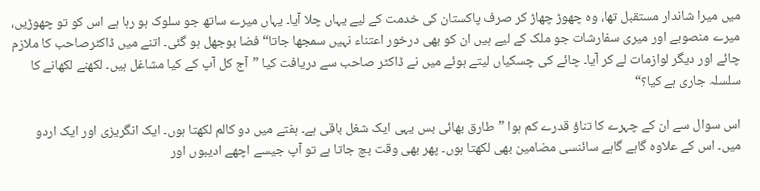میں میرا شاندار مستقبل تھا، وہ چھوڑ چھاڑ کر صرف پاکستان کی خدمت کے لیے یہاں چلا آیا۔ یہاں میرے ساتھ جو سلوک ہو رہا ہے اس کو تو چھوڑیں، میرے منصوبے اور میری سفارشات جو ملک کے لیے ہیں ان کو بھی درخور اعتناء نہیں سمجھا جاتا“ فضا بوجھل ہو گئی۔ اتنے میں ڈاکٹرصاحب کا ملازم چائے اور دیگر لوازمات لے کر آیا۔ چائے کی چسکیاں لیتے ہوئے میں نے ڈاکٹر صاحب سے دریافت کیا ”آج کل آپ کے کیا مشاغل ہیں۔ لکھنے لکھانے کا سلسلہ جاری ہے کیا؟“

اس سوال سے ان کے چہرے کا تناؤ قدرے کم ہوا ”طارق بھائی بس یہی ایک شغل باقی ہے۔ ہفتے میں دو کالم لکھتا ہوں۔ ایک انگریزی اور ایک اردو میں۔ اس کے علاوہ گاہے گاہے سائنسی مضامین بھی لکھتا ہوں۔ پھر بھی وقت بچ جاتا ہے تو آپ جیسے اچھے ادیبوں اور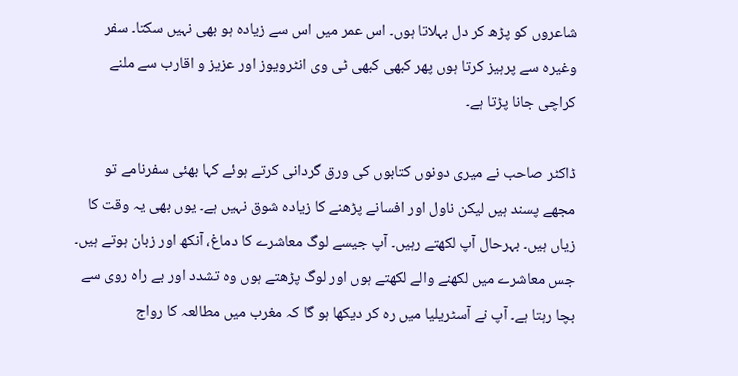شاعروں کو پڑھ کر دل بہلاتا ہوں۔ اس عمر میں اس سے زیادہ ہو بھی نہیں سکتا۔ سفر وغیرہ سے پرہیز کرتا ہوں پھر کبھی کبھی ٹی وی انٹرویوز اور عزیز و اقارب سے ملنے کراچی جانا پڑتا ہے۔

ڈاکٹر صاحب نے میری دونوں کتابوں کی ورق گردانی کرتے ہوئے کہا بھئی سفرنامے تو مجھے پسند ہیں لیکن ناول اور افسانے پڑھنے کا زیادہ شوق نہیں ہے۔ یوں بھی یہ وقت کا زیاں ہیں۔ بہرحال آپ لکھتے رہیں۔ آپ جیسے لوگ معاشرے کا دماغ، آنکھ اور زبان ہوتے ہیں۔ جس معاشرے میں لکھنے والے لکھتے ہوں اور لوگ پڑھتے ہوں وہ تشدد اور بے راہ روی سے بچا رہتا ہے۔ آپ نے آسٹریلیا میں رہ کر دیکھا ہو گا کہ مغرب میں مطالعہ کا رواج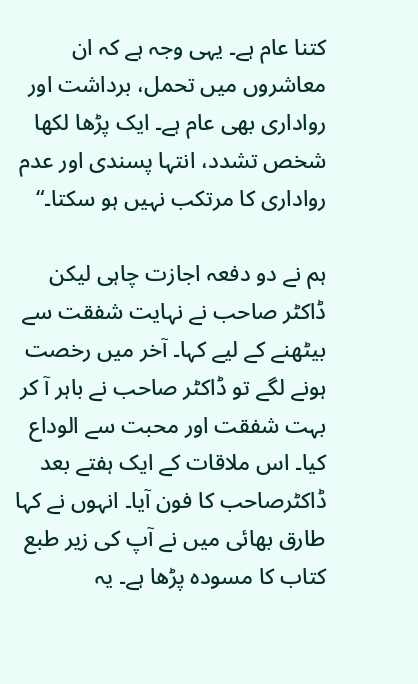کتنا عام ہے۔ یہی وجہ ہے کہ ان معاشروں میں تحمل، برداشت اور رواداری بھی عام ہے۔ ایک پڑھا لکھا شخص تشدد، انتہا پسندی اور عدم رواداری کا مرتکب نہیں ہو سکتا۔“

ہم نے دو دفعہ اجازت چاہی لیکن ڈاکٹر صاحب نے نہایت شفقت سے بیٹھنے کے لیے کہا۔ آخر میں رخصت ہونے لگے تو ڈاکٹر صاحب نے باہر آ کر بہت شفقت اور محبت سے الوداع کیا۔ اس ملاقات کے ایک ہفتے بعد ڈاکٹرصاحب کا فون آیا۔ انہوں نے کہا طارق بھائی میں نے آپ کی زیر طبع کتاب کا مسودہ پڑھا ہے۔ یہ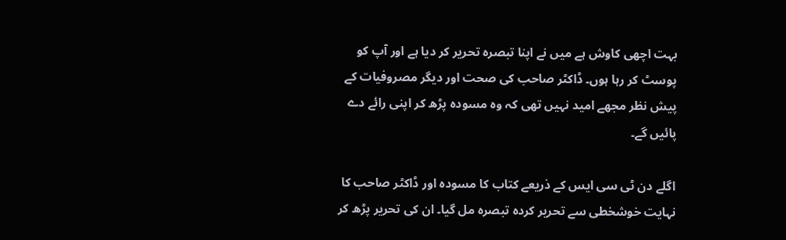بہت اچھی کاوش ہے میں نے اپنا تبصرہ تحریر کر دیا ہے اور آپ کو پوسٹ کر رہا ہوں۔ ڈاکٹر صاحب کی صحت اور دیگر مصروفیات کے پیش نظر مجھے امید نہیں تھی کہ وہ مسودہ پڑھ کر اپنی رائے دے پائیں گے۔

اگلے دن ٹی سی ایس کے ذریعے کتاب کا مسودہ اور ڈاکٹر صاحب کا نہایت خوشخطی سے تحریر کردہ تبصرہ مل گیا۔ ان کی تحریر پڑھ کر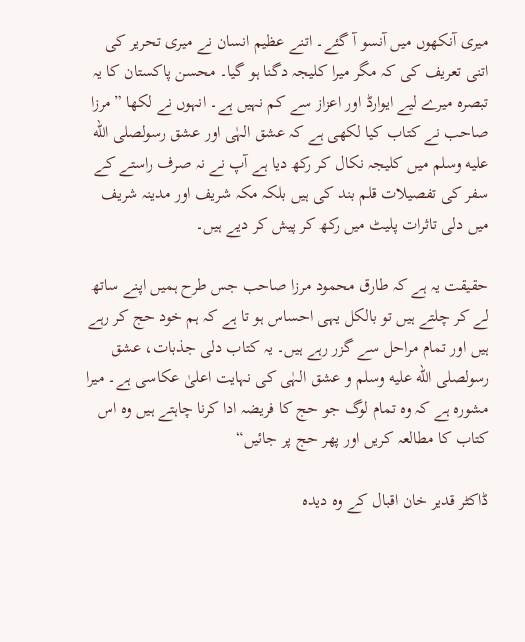میری آنکھوں میں آنسو آ گئے۔ اتنے عظیم انسان نے میری تحریر کی اتنی تعریف کی کہ مگر میرا کلیجہ دگنا ہو گیا۔ محسن پاکستان کا یہ تبصرہ میرے لیے ایوارڈ اور اعزاز سے کم نہیں ہے۔ انہوں نے لکھا ”مرزا صاحب نے کتاب کیا لکھی ہے کہ عشق الہٰی اور عشق رسولصلى الله عليه وسلم میں کلیجہ نکال کر رکھ دیا ہے آپ نے نہ صرف راستے کے سفر کی تفصیلات قلم بند کی ہیں بلکہ مکہ شریف اور مدینہ شریف میں دلی تاثرات پلیٹ میں رکھ کر پیش کر دیے ہیں۔

حقیقت یہ ہے کہ طارق محمود مرزا صاحب جس طرح ہمیں اپنے ساتھ لے کر چلتے ہیں تو بالکل یہی احساس ہو تا ہے کہ ہم خود حج کر رہے ہیں اور تمام مراحل سے گزر رہے ہیں۔ یہ کتاب دلی جذبات، عشق رسولصلى الله عليه وسلم و عشق الہٰی کی نہایت اعلیٰ عکاسی ہے۔ میرا مشورہ ہے کہ وہ تمام لوگ جو حج کا فریضہ ادا کرنا چاہتے ہیں وہ اس کتاب کا مطالعہ کریں اور پھر حج پر جائیں“

ڈاکٹر قدیر خان اقبال کے وہ دیدہ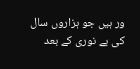ور ہیں جو ہزاروں سال کی بے نوری کے بعد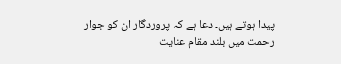پیدا ہوتے ہیں۔ دعا ہے کہ پروردگار ان کو جوار رحمت میں بلند مقام عنایت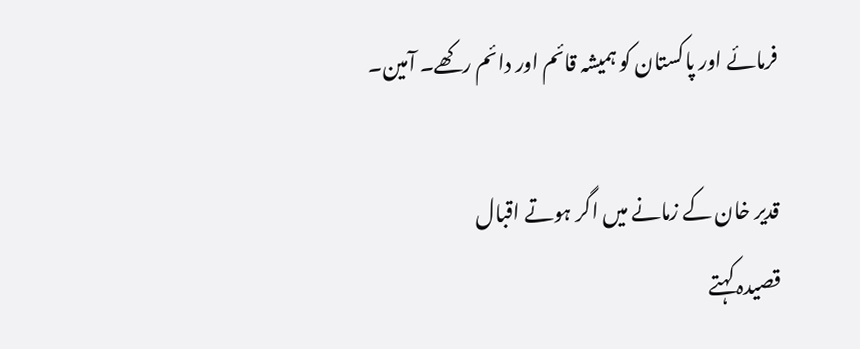فرمائے اور پاکستان کو ہمیشہ قائم اور دائم رکھے۔ آمین۔

قدیر خان کے زمانے میں اگر ہوتے اقبال
قصیدہ کہتے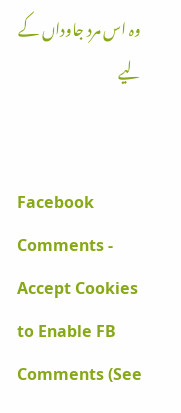وہ اس مرد جاوداں کے لیے


Facebook Comments - Accept Cookies to Enable FB Comments (See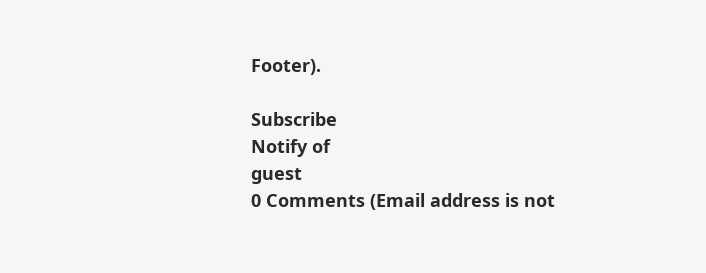Footer).

Subscribe
Notify of
guest
0 Comments (Email address is not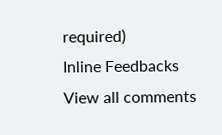required)
Inline Feedbacks
View all comments